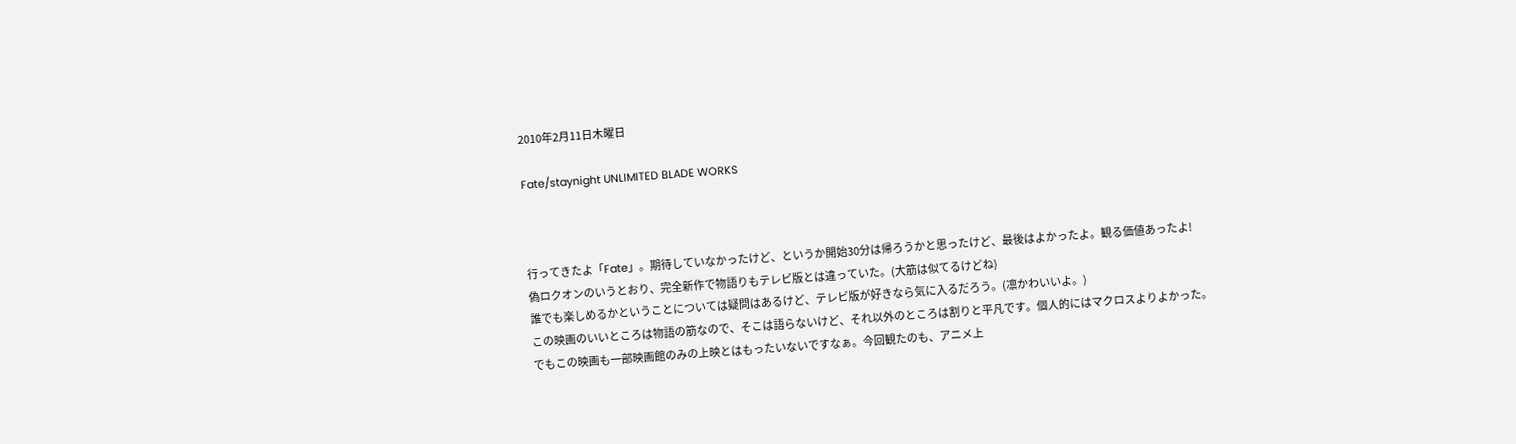2010年2月11日木曜日

Fate/staynight UNLIMITED BLADE WORKS



行ってきたよ「Fate」。期待していなかったけど、というか開始30分は帰ろうかと思ったけど、最後はよかったよ。観る価値あったよ!
偽ロクオンのいうとおり、完全新作で物語りもテレビ版とは違っていた。(大筋は似てるけどね)
誰でも楽しめるかということについては疑問はあるけど、テレビ版が好きなら気に入るだろう。(凛かわいいよ。)
この映画のいいところは物語の筋なので、そこは語らないけど、それ以外のところは割りと平凡です。個人的にはマクロスよりよかった。
でもこの映画も一部映画館のみの上映とはもったいないですなぁ。今回観たのも、アニメ上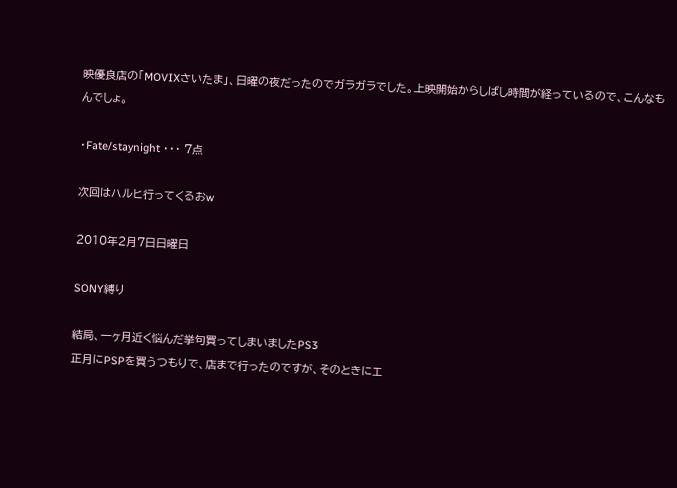映優良店の「MOVIXさいたま」、日曜の夜だったのでガラガラでした。上映開始からしばし時間が経っているので、こんなもんでしょ。

・Fate/staynight ・・・ 7点

次回はハルヒ行ってくるおw

2010年2月7日日曜日

SONY縛り

結局、一ヶ月近く悩んだ挙句買ってしまいましたPS3
正月にPSPを買うつもりで、店まで行ったのですが、そのときにエ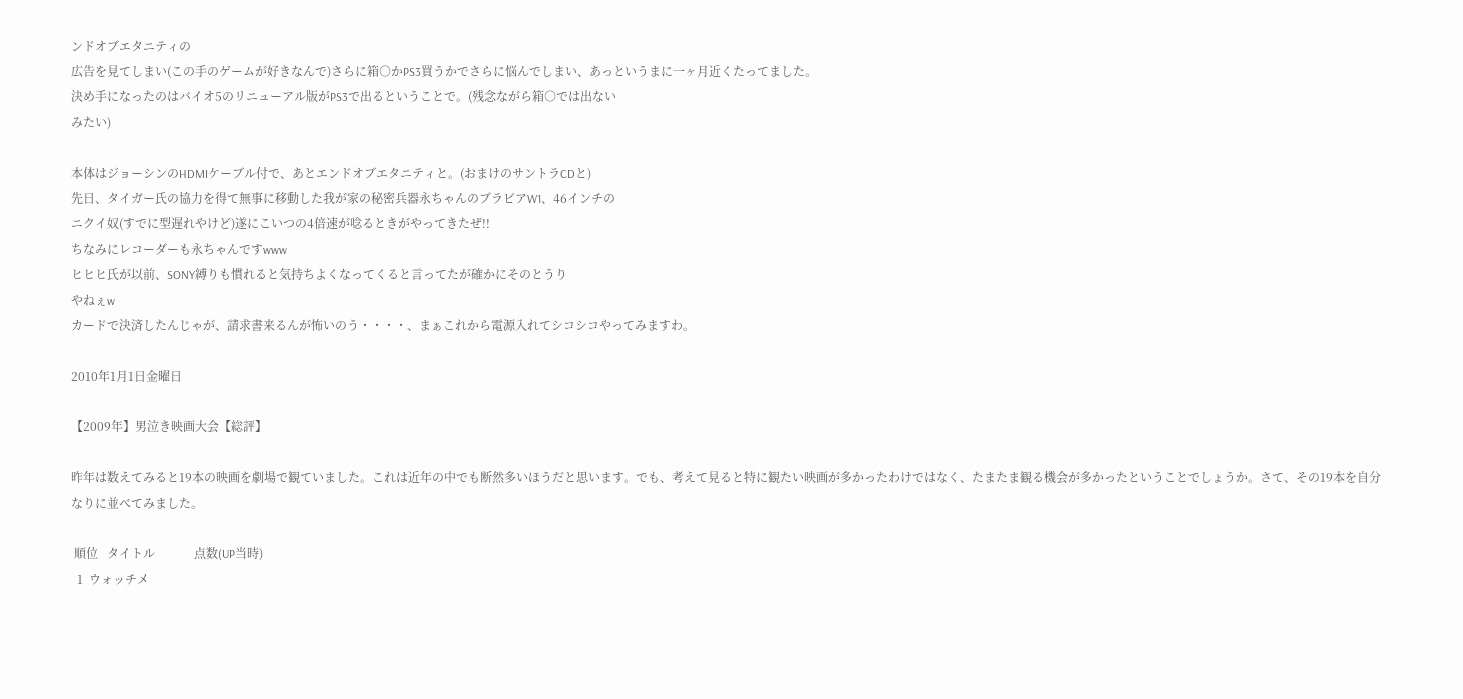ンドオブエタニティの
広告を見てしまい(この手のゲームが好きなんで)さらに箱○かPS3買うかでさらに悩んでしまい、あっというまに一ヶ月近くたってました。
決め手になったのはバイオ5のリニューアル版がPS3で出るということで。(残念ながら箱○では出ない
みたい)

本体はジョーシンのHDMIケーブル付で、あとエンドオブエタニティと。(おまけのサントラCDと)
先日、タイガー氏の協力を得て無事に移動した我が家の秘密兵器永ちゃんのブラビアW1、46インチの
ニクイ奴(すでに型遅れやけど)遂にこいつの4倍速が唸るときがやってきたぜ!!
ちなみにレコーダーも永ちゃんですwww
ヒヒヒ氏が以前、SONY縛りも慣れると気持ちよくなってくると言ってたが確かにそのとうり
やねぇw
カードで決済したんじゃが、請求書来るんが怖いのう・・・・、まぁこれから電源入れてシコシコやってみますわ。

2010年1月1日金曜日

【2009年】男泣き映画大会【総評】

昨年は数えてみると19本の映画を劇場で観ていました。これは近年の中でも断然多いほうだと思います。でも、考えて見ると特に観たい映画が多かったわけではなく、たまたま観る機会が多かったということでしょうか。さて、その19本を自分なりに並べてみました。

 順位   タイトル             点数(UP当時)
  1  ウォッチメ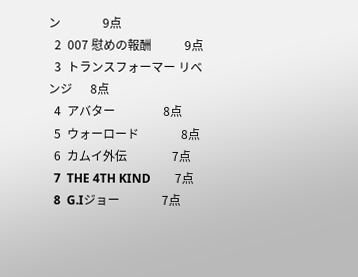ン              9点
  2  007 慰めの報酬           9点
  3  トランスフォーマー リベンジ      8点
  4  アバター                8点
  5  ウォーロード              8点
  6  カムイ外伝               7点
  7  THE 4TH KIND        7点
  8  G.Iジョー              7点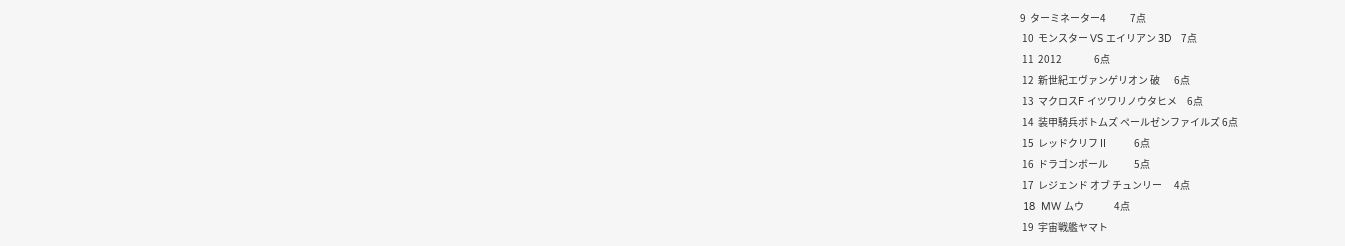9  ターミネーター4            7点
 10  モンスター VS エイリアン 3D   7点
 11  2012                6点
 12  新世紀エヴァンゲリオン 破       6点
 13  マクロスF イツワリノウタヒメ     6点
 14  装甲騎兵ボトムズ ペールゼンファイルズ 6点
 15  レッドクリフⅡ             6点
 16  ドラゴンボール             5点
 17  レジェンド オブ チュンリー      4点
 18  MW ムウ               4点
 19  宇宙戦艦ヤマト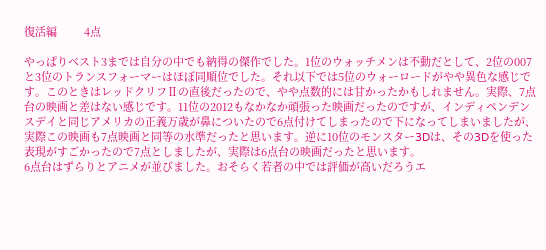復活編         4点

やっぱりベスト3までは自分の中でも納得の傑作でした。1位のウォッチメンは不動だとして、2位の007と3位のトランスフォーマーはほぼ同順位でした。それ以下では5位のウォーロードがやや異色な感じです。このときはレッドクリフⅡの直後だったので、やや点数的には甘かったかもしれません。実際、7点台の映画と差はない感じです。11位の2012もなかなか頑張った映画だったのですが、インディペンデンスデイと同じアメリカの正義万歳が鼻についたので6点付けてしまったので下になってしまいましたが、実際この映画も7点映画と同等の水準だったと思います。逆に10位のモンスター3Dは、その3Dを使った表現がすごかったので7点としましたが、実際は6点台の映画だったと思います。
6点台はずらりとアニメが並びました。おそらく若者の中では評価が高いだろうエ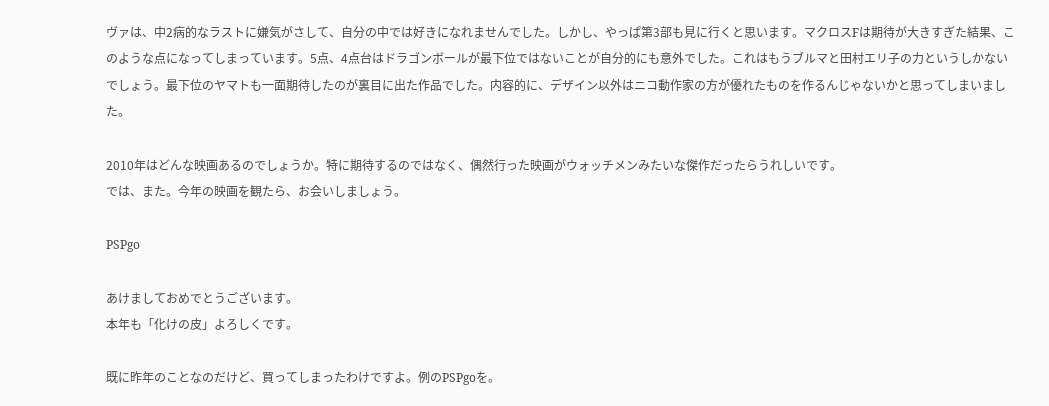ヴァは、中2病的なラストに嫌気がさして、自分の中では好きになれませんでした。しかし、やっぱ第3部も見に行くと思います。マクロスFは期待が大きすぎた結果、このような点になってしまっています。5点、4点台はドラゴンボールが最下位ではないことが自分的にも意外でした。これはもうブルマと田村エリ子の力というしかないでしょう。最下位のヤマトも一面期待したのが裏目に出た作品でした。内容的に、デザイン以外はニコ動作家の方が優れたものを作るんじゃないかと思ってしまいました。

2010年はどんな映画あるのでしょうか。特に期待するのではなく、偶然行った映画がウォッチメンみたいな傑作だったらうれしいです。
では、また。今年の映画を観たら、お会いしましょう。

PSPgo

あけましておめでとうございます。
本年も「化けの皮」よろしくです。

既に昨年のことなのだけど、買ってしまったわけですよ。例のPSPgoを。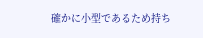確かに小型であるため持ち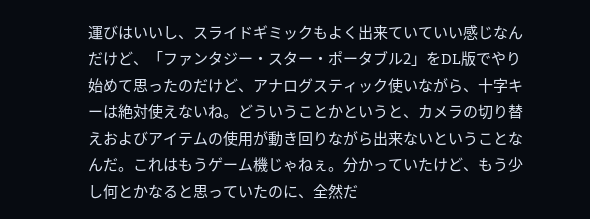運びはいいし、スライドギミックもよく出来ていていい感じなんだけど、「ファンタジー・スター・ポータブル2」をDL版でやり始めて思ったのだけど、アナログスティック使いながら、十字キーは絶対使えないね。どういうことかというと、カメラの切り替えおよびアイテムの使用が動き回りながら出来ないということなんだ。これはもうゲーム機じゃねぇ。分かっていたけど、もう少し何とかなると思っていたのに、全然だ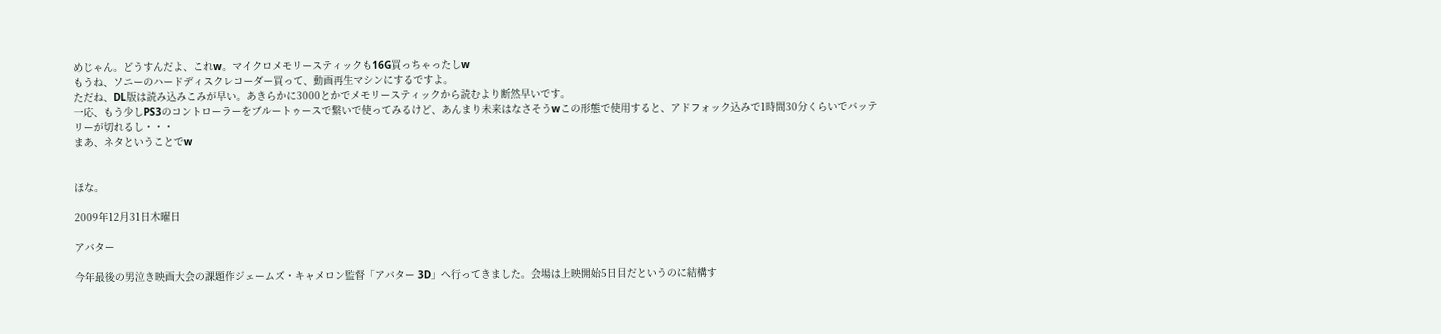めじゃん。どうすんだよ、これw。マイクロメモリースティックも16G買っちゃったしw
もうね、ソニーのハードディスクレコーダー買って、動画再生マシンにするですよ。
ただね、DL版は読み込みこみが早い。あきらかに3000とかでメモリースティックから読むより断然早いです。
一応、もう少しPS3のコントローラーをブルートゥースで繋いで使ってみるけど、あんまり未来はなさそうwこの形態で使用すると、アドフォック込みで1時間30分くらいでバッテリーが切れるし・・・
まあ、ネタということでw


ほな。

2009年12月31日木曜日

アバター

今年最後の男泣き映画大会の課題作ジェームズ・キャメロン監督「アバター 3D」へ行ってきました。会場は上映開始5日目だというのに結構す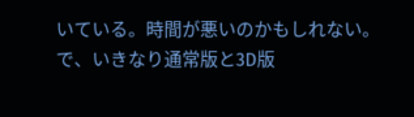いている。時間が悪いのかもしれない。
で、いきなり通常版と3D版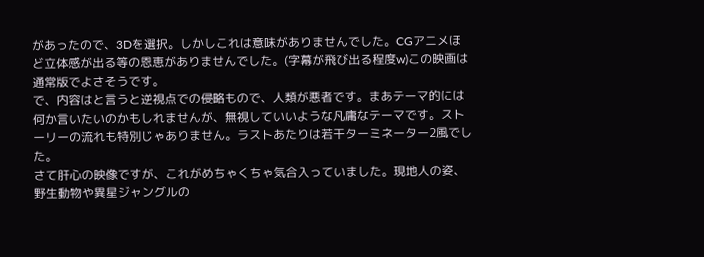があったので、3Dを選択。しかしこれは意味がありませんでした。CGアニメほど立体感が出る等の恩恵がありませんでした。(字幕が飛び出る程度w)この映画は通常版でよさそうです。
で、内容はと言うと逆視点での侵略もので、人類が悪者です。まあテーマ的には何か言いたいのかもしれませんが、無視していいような凡庸なテーマです。ストーリーの流れも特別じゃありません。ラストあたりは若干ターミネーター2風でした。
さて肝心の映像ですが、これがめちゃくちゃ気合入っていました。現地人の姿、野生動物や異星ジャングルの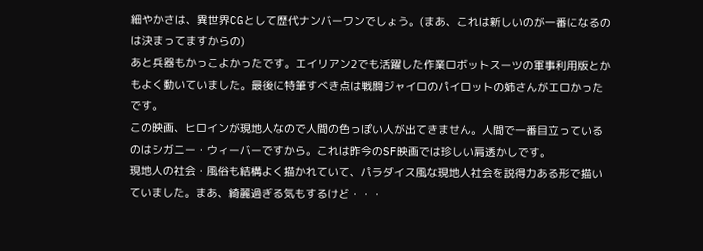細やかさは、異世界CGとして歴代ナンバーワンでしょう。(まあ、これは新しいのが一番になるのは決まってますからの)
あと兵器もかっこよかったです。エイリアン2でも活躍した作業ロボットスーツの軍事利用版とかもよく動いていました。最後に特筆すべき点は戦闘ジャイロのパイロットの姉さんがエロかったです。
この映画、ヒロインが現地人なので人間の色っぽい人が出てきません。人間で一番目立っているのはシガニー・ウィーバーですから。これは昨今のSF映画では珍しい肩透かしです。
現地人の社会・風俗も結構よく描かれていて、パラダイス風な現地人社会を説得力ある形で描いていました。まあ、綺麗過ぎる気もするけど・・・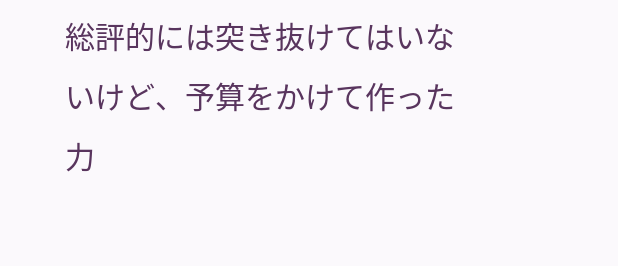総評的には突き抜けてはいないけど、予算をかけて作った力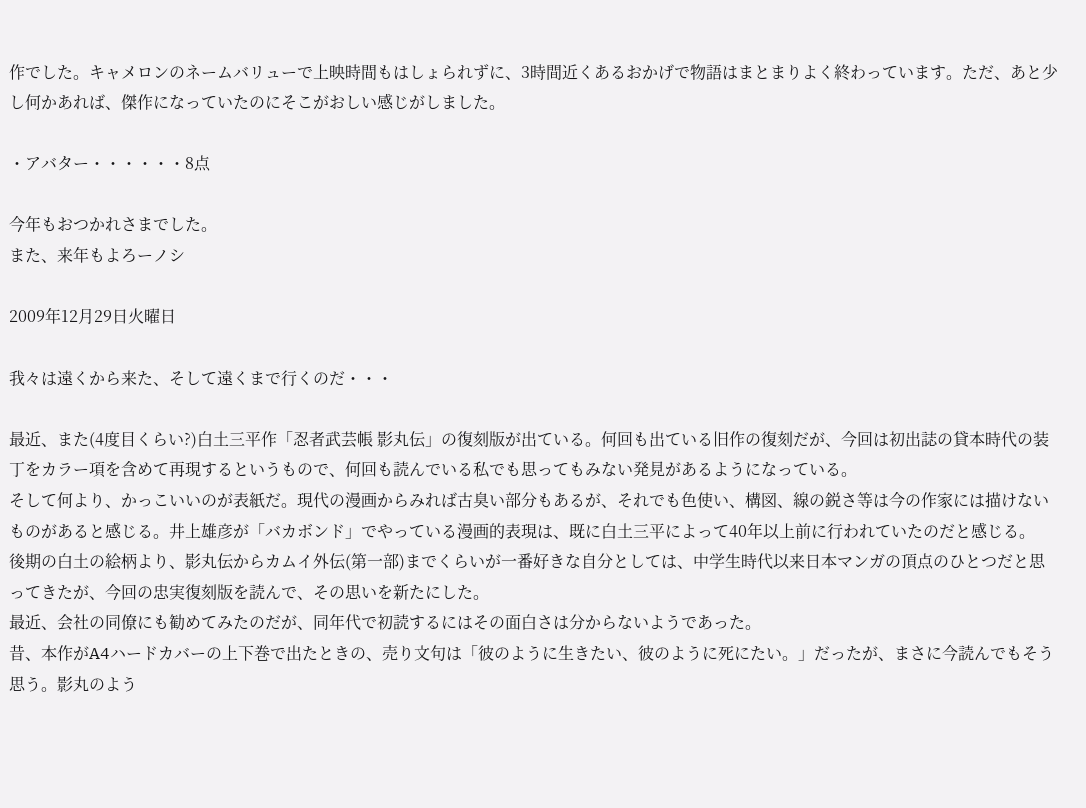作でした。キャメロンのネームバリューで上映時間もはしょられずに、3時間近くあるおかげで物語はまとまりよく終わっています。ただ、あと少し何かあれば、傑作になっていたのにそこがおしい感じがしました。

・アバター・・・・・・8点

今年もおつかれさまでした。
また、来年もよろーノシ

2009年12月29日火曜日

我々は遠くから来た、そして遠くまで行くのだ・・・

最近、また(4度目くらい?)白土三平作「忍者武芸帳 影丸伝」の復刻版が出ている。何回も出ている旧作の復刻だが、今回は初出誌の貸本時代の装丁をカラー項を含めて再現するというもので、何回も読んでいる私でも思ってもみない発見があるようになっている。
そして何より、かっこいいのが表紙だ。現代の漫画からみれば古臭い部分もあるが、それでも色使い、構図、線の鋭さ等は今の作家には描けないものがあると感じる。井上雄彦が「バカボンド」でやっている漫画的表現は、既に白土三平によって40年以上前に行われていたのだと感じる。
後期の白土の絵柄より、影丸伝からカムイ外伝(第一部)までくらいが一番好きな自分としては、中学生時代以来日本マンガの頂点のひとつだと思ってきたが、今回の忠実復刻版を読んで、その思いを新たにした。
最近、会社の同僚にも勧めてみたのだが、同年代で初読するにはその面白さは分からないようであった。
昔、本作がA4ハードカバーの上下巻で出たときの、売り文句は「彼のように生きたい、彼のように死にたい。」だったが、まさに今読んでもそう思う。影丸のよう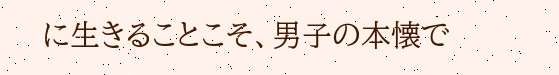に生きることこそ、男子の本懐で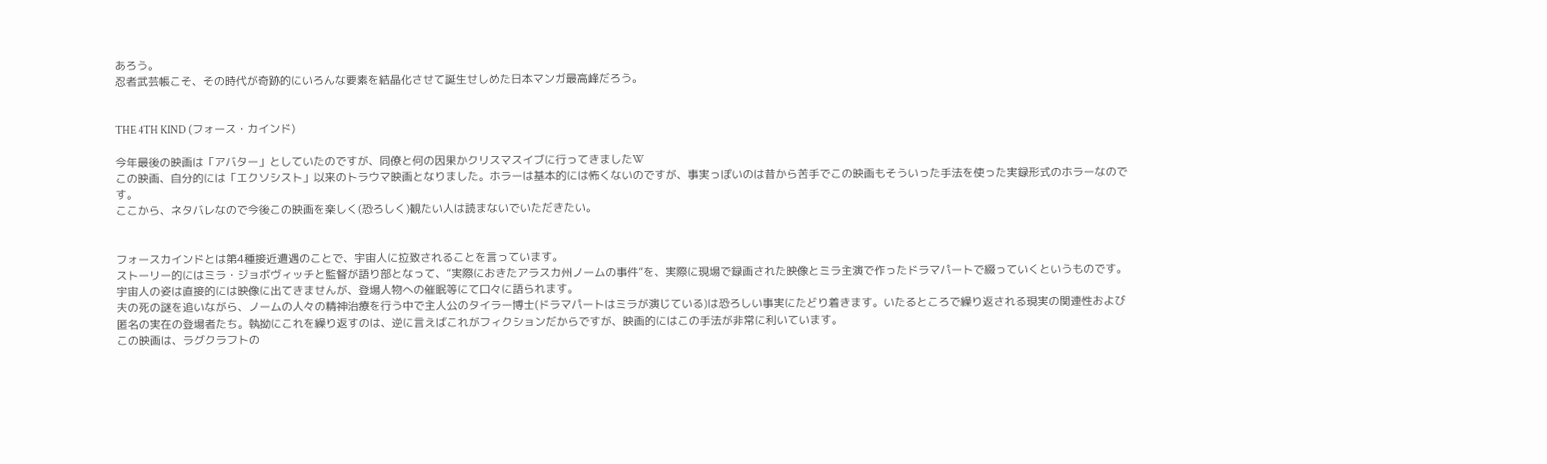あろう。
忍者武芸帳こそ、その時代が奇跡的にいろんな要素を結晶化させて誕生せしめた日本マンガ最高峰だろう。


THE 4TH KIND (フォース・カインド)

今年最後の映画は「アバター」としていたのですが、同僚と何の因果かクリスマスイブに行ってきましたW
この映画、自分的には「エクソシスト」以来のトラウマ映画となりました。ホラーは基本的には怖くないのですが、事実っぽいのは昔から苦手でこの映画もそういった手法を使った実録形式のホラーなのです。
ここから、ネタバレなので今後この映画を楽しく(恐ろしく)観たい人は読まないでいただきたい。


フォースカインドとは第4種接近遭遇のことで、宇宙人に拉致されることを言っています。
ストーリー的にはミラ・ジョボヴィッチと監督が語り部となって、”実際におきたアラスカ州ノームの事件”を、実際に現場で録画された映像とミラ主演で作ったドラマパートで綴っていくというものです。
宇宙人の姿は直接的には映像に出てきませんが、登場人物への催眠等にて口々に語られます。
夫の死の謎を追いながら、ノームの人々の精神治療を行う中で主人公のタイラー博士(ドラマパートはミラが演じている)は恐ろしい事実にたどり着きます。いたるところで繰り返される現実の関連性および匿名の実在の登場者たち。執拗にこれを繰り返すのは、逆に言えばこれがフィクションだからですが、映画的にはこの手法が非常に利いています。
この映画は、ラグクラフトの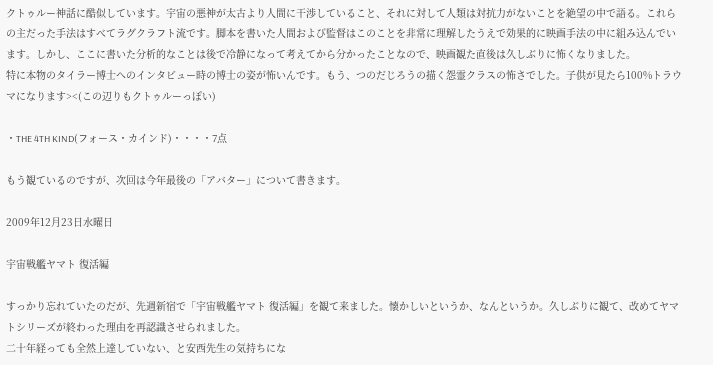クトゥルー神話に酷似しています。宇宙の悪神が太古より人間に干渉していること、それに対して人類は対抗力がないことを絶望の中で語る。これらの主だった手法はすべてラグクラフト流です。脚本を書いた人間および監督はこのことを非常に理解したうえで効果的に映画手法の中に組み込んでいます。しかし、ここに書いた分析的なことは後で冷静になって考えてから分かったことなので、映画観た直後は久しぶりに怖くなりました。
特に本物のタイラー博士へのインタビュー時の博士の姿が怖いんです。もう、つのだじろうの描く怨霊クラスの怖さでした。子供が見たら100%トラウマになります><(この辺りもクトゥルーっぽい)

・THE 4TH KIND(フォース・カインド)・・・・7点

もう観ているのですが、次回は今年最後の「アバター」について書きます。

2009年12月23日水曜日

宇宙戦艦ヤマト 復活編

すっかり忘れていたのだが、先週新宿で「宇宙戦艦ヤマト 復活編」を観て来ました。懐かしいというか、なんというか。久しぶりに観て、改めてヤマトシリーズが終わった理由を再認識させられました。
二十年経っても全然上達していない、と安西先生の気持ちにな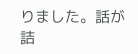りました。話が詰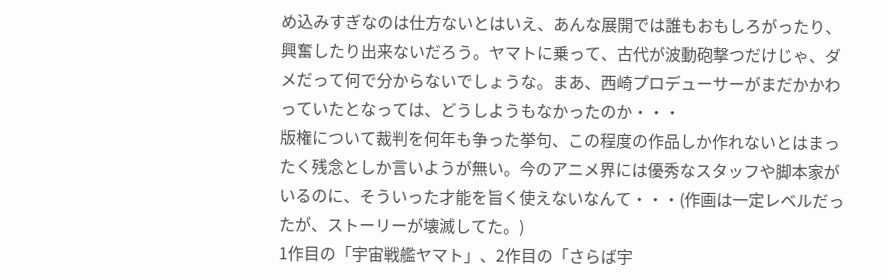め込みすぎなのは仕方ないとはいえ、あんな展開では誰もおもしろがったり、興奮したり出来ないだろう。ヤマトに乗って、古代が波動砲撃つだけじゃ、ダメだって何で分からないでしょうな。まあ、西崎プロデューサーがまだかかわっていたとなっては、どうしようもなかったのか・・・
版権について裁判を何年も争った挙句、この程度の作品しか作れないとはまったく残念としか言いようが無い。今のアニメ界には優秀なスタッフや脚本家がいるのに、そういった才能を旨く使えないなんて・・・(作画は一定レベルだったが、ストーリーが壊滅してた。)
1作目の「宇宙戦艦ヤマト」、2作目の「さらば宇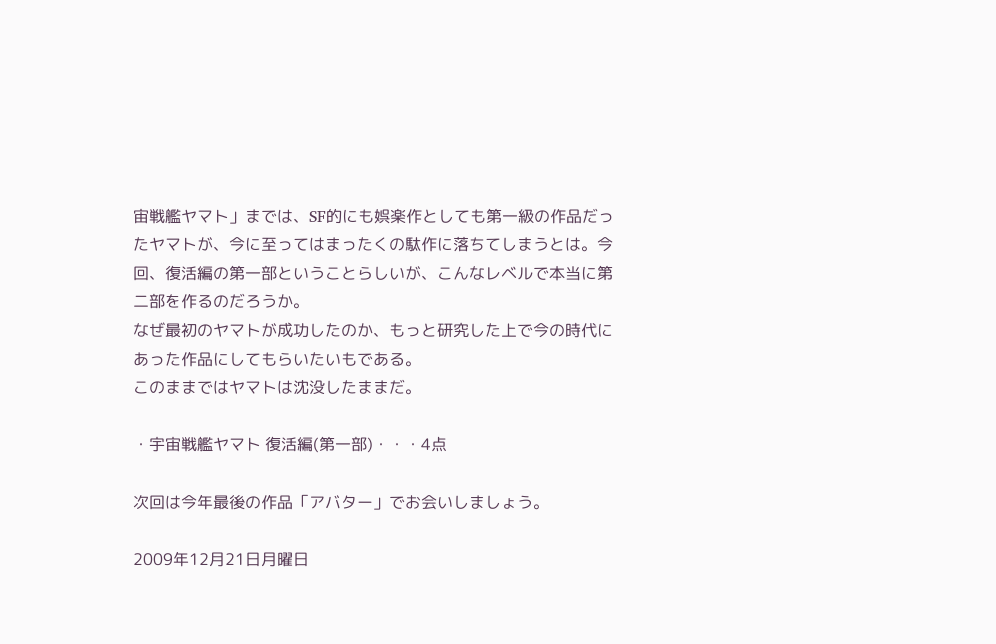宙戦艦ヤマト」までは、SF的にも娯楽作としても第一級の作品だったヤマトが、今に至ってはまったくの駄作に落ちてしまうとは。今回、復活編の第一部ということらしいが、こんなレベルで本当に第二部を作るのだろうか。
なぜ最初のヤマトが成功したのか、もっと研究した上で今の時代にあった作品にしてもらいたいもである。
このままではヤマトは沈没したままだ。

・宇宙戦艦ヤマト 復活編(第一部)・・・4点

次回は今年最後の作品「アバター」でお会いしましょう。

2009年12月21日月曜日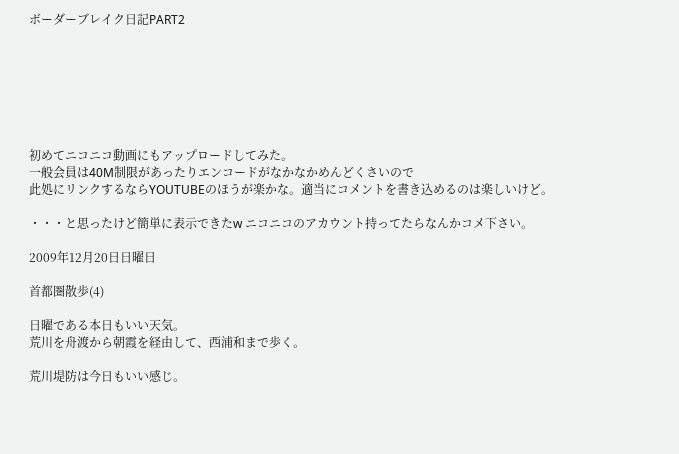ボーダーブレイク日記PART2







初めてニコニコ動画にもアップロードしてみた。
一般会員は40M制限があったりエンコードがなかなかめんどくさいので
此処にリンクするならYOUTUBEのほうが楽かな。適当にコメントを書き込めるのは楽しいけど。

・・・と思ったけど簡単に表示できたw ニコニコのアカウント持ってたらなんかコメ下さい。

2009年12月20日日曜日

首都圏散歩(4)

日曜である本日もいい天気。
荒川を舟渡から朝霞を経由して、西浦和まで歩く。

荒川堤防は今日もいい感じ。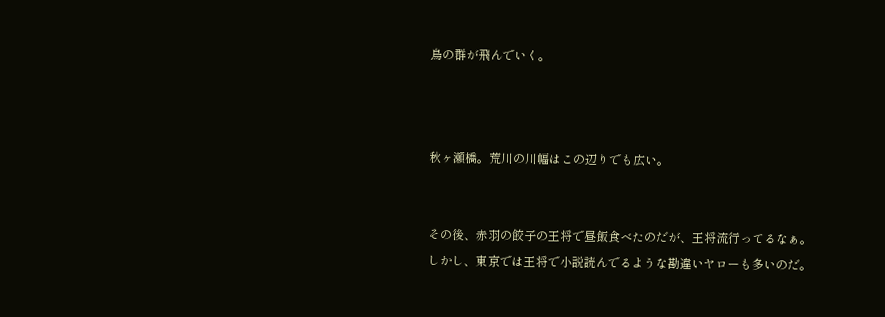鳥の群が飛んでいく。



秋ヶ瀬橋。荒川の川幅はこの辺りでも広い。


その後、赤羽の餃子の王将で昼飯食べたのだが、王将流行ってるなぁ。しかし、東京では王将で小説読んでるような勘違いヤローも多いのだ。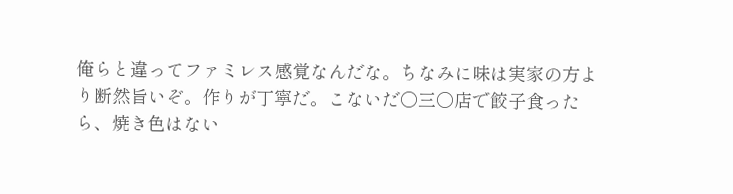俺らと違ってファミレス感覚なんだな。ちなみに味は実家の方より断然旨いぞ。作りが丁寧だ。こないだ〇三〇店で餃子食ったら、焼き色はない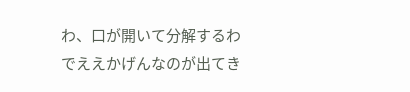わ、口が開いて分解するわでええかげんなのが出てき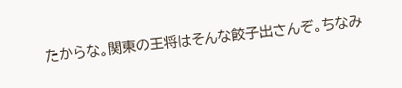たからな。関東の王将はそんな餃子出さんぞ。ちなみ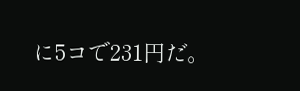に5コで231円だ。